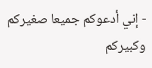- إني أدعوكم جميعا صغيركم وكبيركم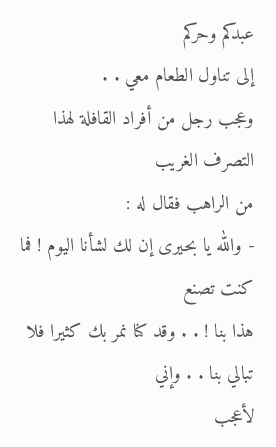عبدكم وحركم
إلى تناول الطعام معي . .
وعجب رجل من أفراد القافلة لهذا التصرف الغريب
من الراهب فقال له :
- والله يا بحيرى إن لك لشأنا اليوم ! فما كنت تصنع
هذا بنا ! . . وقد كنا نمر بك كثيرا فلا تبالي بنا . . وإني
لأعجب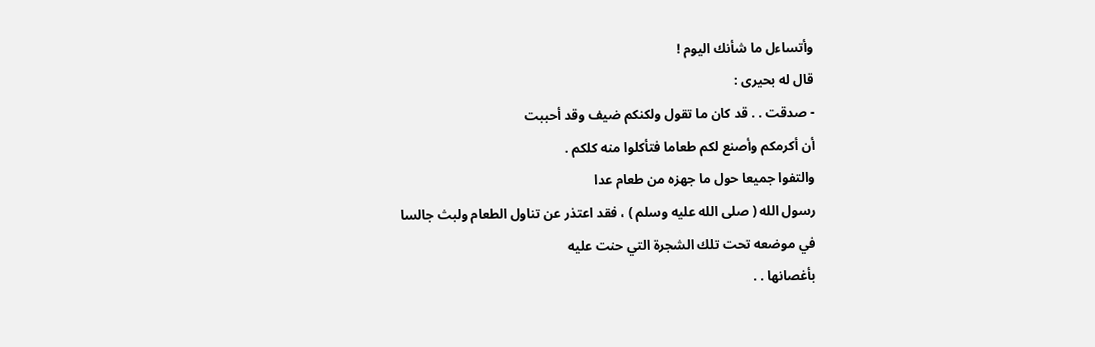وأتساءل ما شأنك اليوم !
قال له بحيرى :
- صدقت . . قد كان ما تقول ولكنكم ضيف وقد أحببت
أن أكرمكم وأصنع لكم طعاما فتأكلوا منه كلكم .
والتفوا جميعا حول ما جهزه من طعام عدا
رسول الله ( صلى الله عليه وسلم ) ، فقد اعتذر عن تناول الطعام ولبث جالسا
في موضعه تحت تلك الشجرة التي حنت عليه
بأغصانها . .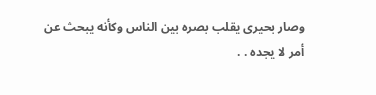وصار بحيرى يقلب بصره بين الناس وكأنه يبحث عن
أمر لا يجده . .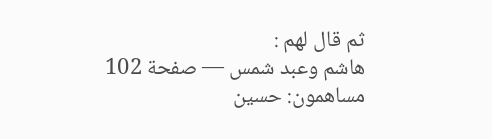ثم قال لهم :
هاشم وعبد شمس — صفحة 102
مساهمون: حسين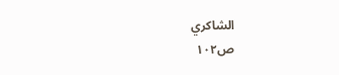الشاكري
ص١٠٢